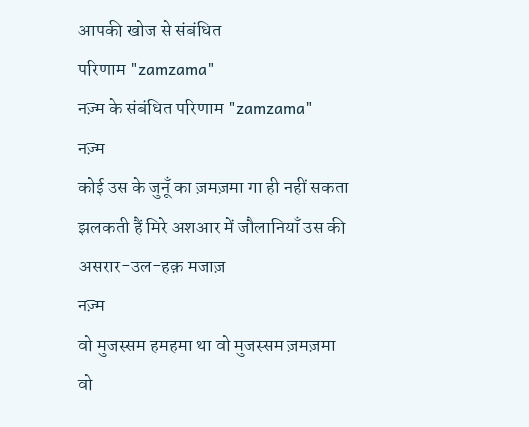आपकी खोज से संबंधित
परिणाम "zamzama"
नज़्म के संबंधित परिणाम "zamzama"
नज़्म
कोई उस के जुनूँ का ज़मज़मा गा ही नहीं सकता
झलकती हैं मिरे अशआर में जौलानियाँ उस की
असरार-उल-हक़ मजाज़
नज़्म
वो मुजस्सम हमहमा था वो मुजस्सम ज़मज़मा
वो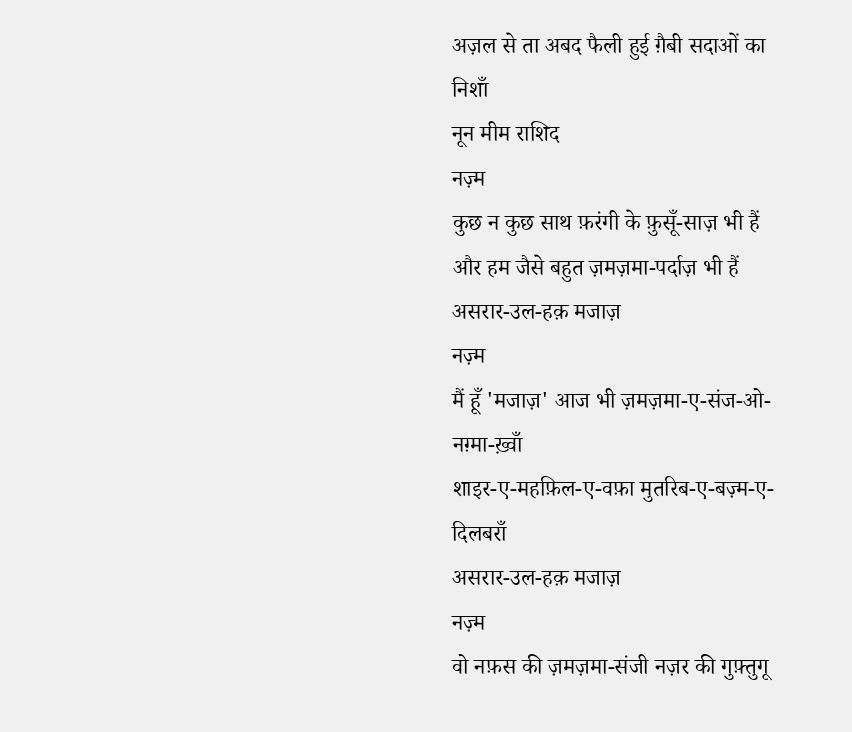अज़ल से ता अबद फैली हुई ग़ैबी सदाओं का निशाँ
नून मीम राशिद
नज़्म
कुछ न कुछ साथ फ़रंगी के फ़ुसूँ-साज़ भी हैं
और हम जैसे बहुत ज़मज़मा-पर्दाज़ भी हैं
असरार-उल-हक़ मजाज़
नज़्म
मैं हूँ 'मजाज़' आज भी ज़मज़मा-ए-संज-ओ-नग़्मा-ख़्वाँ
शाइर-ए-महफ़िल-ए-वफ़ा मुतरिब-ए-बज़्म-ए-दिलबराँ
असरार-उल-हक़ मजाज़
नज़्म
वो नफ़स की ज़मज़मा-संजी नज़र की गुफ़्तुगू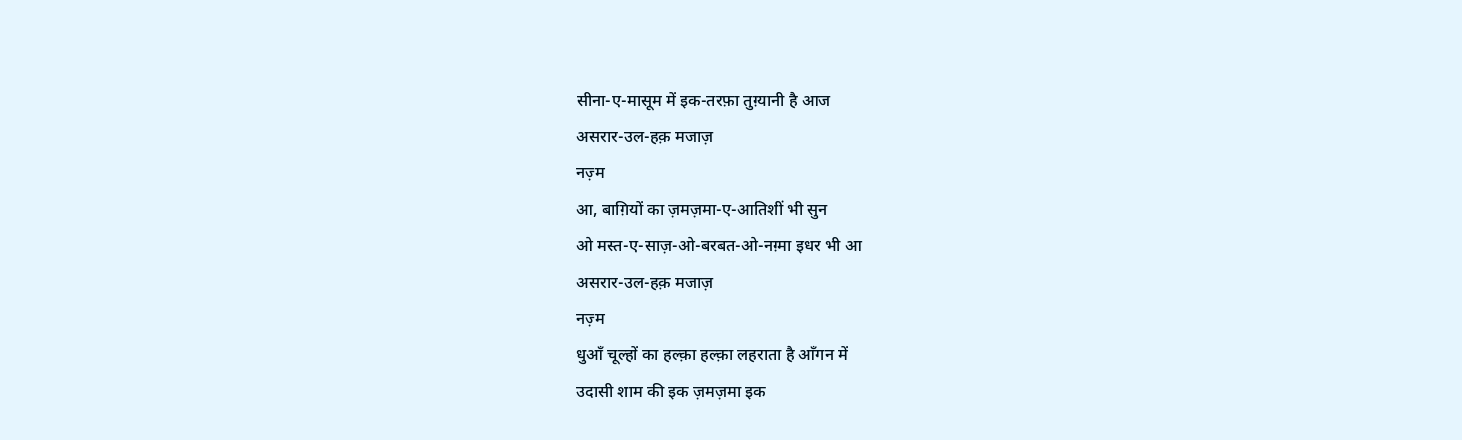सीना-ए-मासूम में इक-तरफ़ा तुग़्यानी है आज
असरार-उल-हक़ मजाज़
नज़्म
आ, बाग़ियों का ज़मज़मा-ए-आतिशीं भी सुन
ओ मस्त-ए-साज़-ओ-बरबत-ओ-नग़्मा इधर भी आ
असरार-उल-हक़ मजाज़
नज़्म
धुआँ चूल्हों का हल्क़ा हल्क़ा लहराता है आँगन में
उदासी शाम की इक ज़मज़मा इक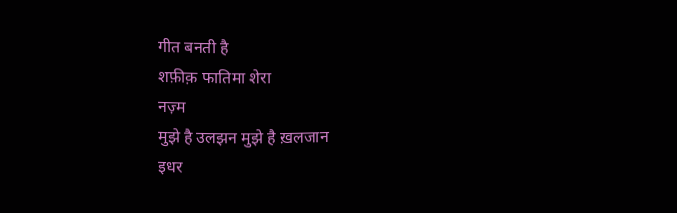गीत बनती है
शफ़ीक़ फातिमा शेरा
नज़्म
मुझे है उलझन मुझे है ख़लजान
इधर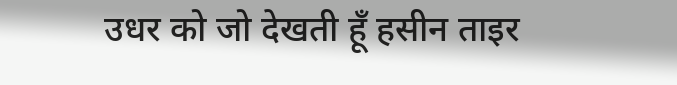उधर को जो देखती हूँ हसीन ताइर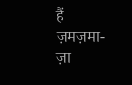हैं ज़मज़मा-ज़ा